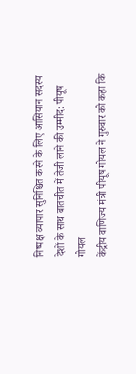निष्पक्ष व्यापार सुनिश्चित करने के लिए आसियान सदस्य देशों के साथ बातचीत में तेजी लाने की उम्मीद: पीयूष गोयल
केंद्रीय वाणिज्य मंत्री पीयूष गोयल ने गुरुवार को कहा कि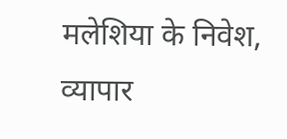मलेशिया के निवेश, व्यापार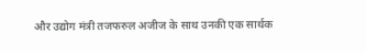और उद्योग मंत्री तजफरुल अजीज के साथ उनकी एक सार्थक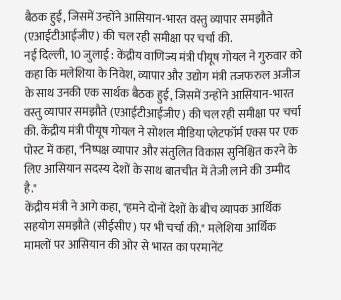बैठक हुई, जिसमें उन्होंने आसियान-भारत वस्तु व्यापार समझौते (एआईटीआईजीए) की चल रही समीक्षा पर चर्चा की.
नई दिल्ली, 10 जुलाई : केंद्रीय वाणिज्य मंत्री पीयूष गोयल ने गुरुवार को कहा कि मलेशिया के निवेश, व्यापार और उद्योग मंत्री तजफरुल अजीज के साथ उनकी एक सार्थक बैठक हुई, जिसमें उन्होंने आसियान-भारत वस्तु व्यापार समझौते (एआईटीआईजीए) की चल रही समीक्षा पर चर्चा की. केंद्रीय मंत्री पीयूष गोयल ने सोशल मीडिया प्लेटफॉर्म एक्स पर एक पोस्ट में कहा, "निष्पक्ष व्यापार और संतुलित विकास सुनिश्चित करने के लिए आसियान सदस्य देशों के साथ बातचीत में तेजी लाने की उम्मीद है."
केंद्रीय मंत्री ने आगे कहा, "हमने दोनों देशों के बीच व्यापक आर्थिक सहयोग समझौते (सीईसीए) पर भी चर्चा की." मलेशिया आर्थिक मामलों पर आसियान की ओर से भारत का परमानेंट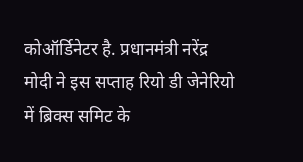कोऑर्डिनेटर है. प्रधानमंत्री नरेंद्र मोदी ने इस सप्ताह रियो डी जेनेरियो में ब्रिक्स समिट के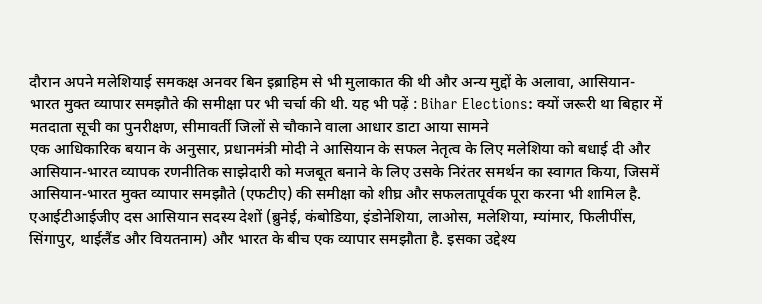दौरान अपने मलेशियाई समकक्ष अनवर बिन इब्राहिम से भी मुलाकात की थी और अन्य मुद्दों के अलावा, आसियान-भारत मुक्त व्यापार समझौते की समीक्षा पर भी चर्चा की थी. यह भी पढ़ें : Bihar Elections: क्यों जरूरी था बिहार में मतदाता सूची का पुनरीक्षण, सीमावर्ती जिलों से चौकाने वाला आधार डाटा आया सामने
एक आधिकारिक बयान के अनुसार, प्रधानमंत्री मोदी ने आसियान के सफल नेतृत्व के लिए मलेशिया को बधाई दी और आसियान-भारत व्यापक रणनीतिक साझेदारी को मजबूत बनाने के लिए उसके निरंतर समर्थन का स्वागत किया, जिसमें आसियान-भारत मुक्त व्यापार समझौते (एफटीए) की समीक्षा को शीघ्र और सफलतापूर्वक पूरा करना भी शामिल है. एआईटीआईजीए दस आसियान सदस्य देशों (ब्रुनेई, कंबोडिया, इंडोनेशिया, लाओस, मलेशिया, म्यांमार, फिलीपींस, सिंगापुर, थाईलैंड और वियतनाम) और भारत के बीच एक व्यापार समझौता है. इसका उद्देश्य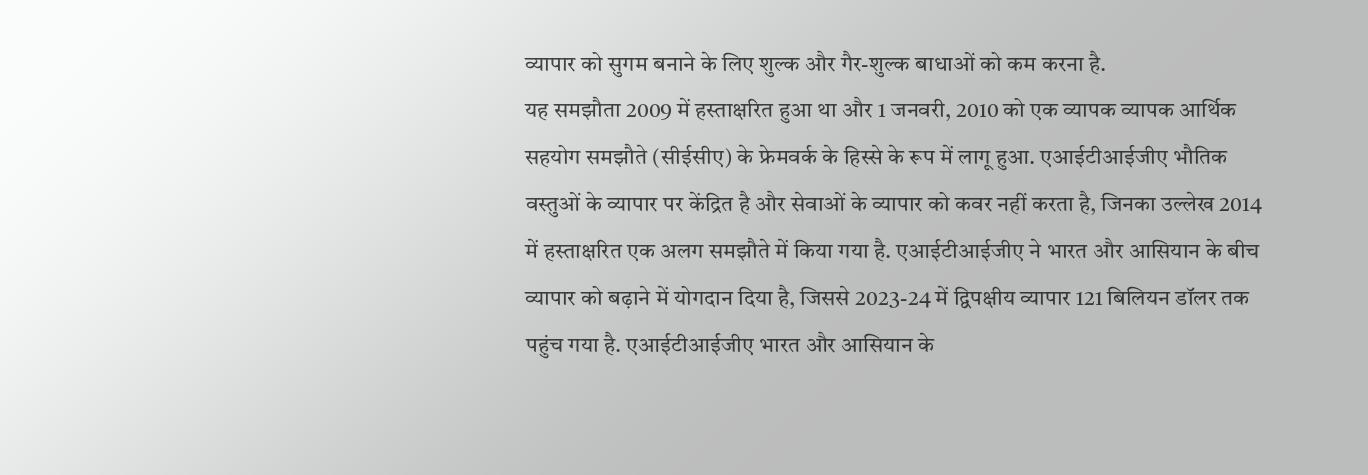व्यापार को सुगम बनाने के लिए शुल्क और गैर-शुल्क बाधाओं को कम करना है.
यह समझौता 2009 में हस्ताक्षरित हुआ था और 1 जनवरी, 2010 को एक व्यापक व्यापक आर्थिक सहयोग समझौते (सीईसीए) के फ्रेमवर्क के हिस्से के रूप में लागू हुआ. एआईटीआईजीए भौतिक वस्तुओं के व्यापार पर केंद्रित है और सेवाओं के व्यापार को कवर नहीं करता है, जिनका उल्लेख 2014 में हस्ताक्षरित एक अलग समझौते में किया गया है. एआईटीआईजीए ने भारत और आसियान के बीच व्यापार को बढ़ाने में योगदान दिया है, जिससे 2023-24 में द्विपक्षीय व्यापार 121 बिलियन डॉलर तक पहुंच गया है. एआईटीआईजीए भारत और आसियान के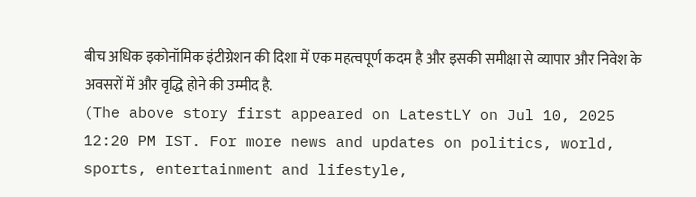बीच अधिक इकोनॉमिक इंटीग्रेशन की दिशा में एक महत्वपूर्ण कदम है और इसकी समीक्षा से व्यापार और निवेश के अवसरों में और वृद्धि होने की उम्मीद है.
(The above story first appeared on LatestLY on Jul 10, 2025 12:20 PM IST. For more news and updates on politics, world, sports, entertainment and lifestyle,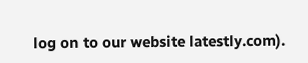log on to our website latestly.com).